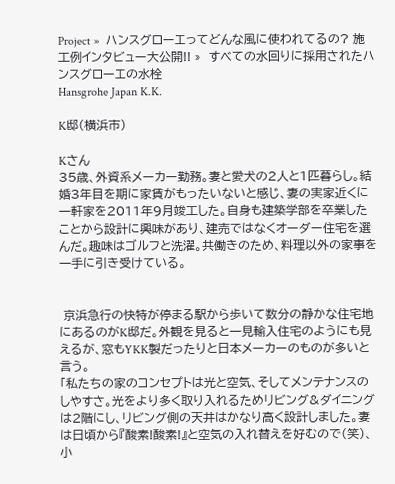Project »  ハンスグローエってどんな風に使われてるの? 施工例インタビュー大公開!! »  すべての水回りに採用されたハンスグローエの水栓
Hansgrohe Japan K.K.

K邸(横浜市)

Kさん
35歳、外資系メーカー勤務。妻と愛犬の2人と1匹暮らし。結婚3年目を期に家賃がもったいないと感じ、妻の実家近くに一軒家を2011年9月竣工した。自身も建築学部を卒業したことから設計に興味があり、建売ではなくオーダー住宅を選んだ。趣味はゴルフと洗濯。共働きのため、料理以外の家事を一手に引き受けている。


 京浜急行の快特が停まる駅から歩いて数分の静かな住宅地にあるのがK邸だ。外観を見ると一見輸入住宅のようにも見えるが、窓もYKK製だったりと日本メーカーのものが多いと言う。
「私たちの家のコンセプトは光と空気、そしてメンテナンスのしやすさ。光をより多く取り入れるためリビング&ダイニングは2階にし、リビング側の天井はかなり高く設計しました。妻は日頃から『酸素!酸素!』と空気の入れ替えを好むので(笑)、小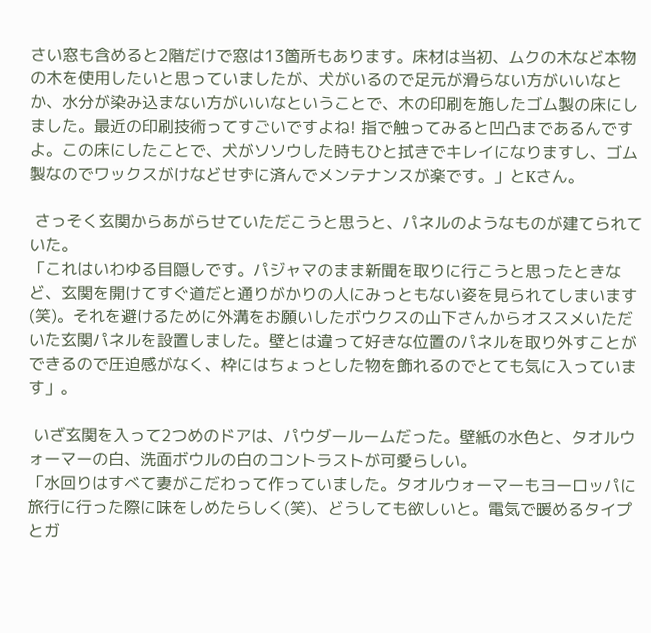さい窓も含めると2階だけで窓は13箇所もあります。床材は当初、ムクの木など本物の木を使用したいと思っていましたが、犬がいるので足元が滑らない方がいいなとか、水分が染み込まない方がいいなということで、木の印刷を施したゴム製の床にしました。最近の印刷技術ってすごいですよね! 指で触ってみると凹凸まであるんですよ。この床にしたことで、犬がソソウした時もひと拭きでキレイになりますし、ゴム製なのでワックスがけなどせずに済んでメンテナンスが楽です。」とKさん。

 さっそく玄関からあがらせていただこうと思うと、パネルのようなものが建てられていた。
「これはいわゆる目隠しです。パジャマのまま新聞を取りに行こうと思ったときなど、玄関を開けてすぐ道だと通りがかりの人にみっともない姿を見られてしまいます(笑)。それを避けるために外溝をお願いしたボウクスの山下さんからオススメいただいた玄関パネルを設置しました。壁とは違って好きな位置のパネルを取り外すことができるので圧迫感がなく、枠にはちょっとした物を飾れるのでとても気に入っています」。

 いざ玄関を入って2つめのドアは、パウダールームだった。壁紙の水色と、タオルウォーマーの白、洗面ボウルの白のコントラストが可愛らしい。
「水回りはすべて妻がこだわって作っていました。タオルウォーマーもヨーロッパに旅行に行った際に味をしめたらしく(笑)、どうしても欲しいと。電気で暖めるタイプとガ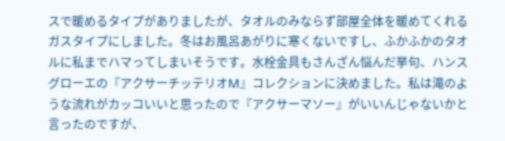スで暖めるタイプがありましたが、タオルのみならず部屋全体を暖めてくれるガスタイプにしました。冬はお風呂あがりに寒くないですし、ふかふかのタオルに私までハマってしまいそうです。水栓金具もさんざん悩んだ挙句、ハンスグローエの『アクサーチッテリオM』コレクションに決めました。私は滝のような流れがカッコいいと思ったので『アクサーマソー』がいいんじゃないかと言ったのですが、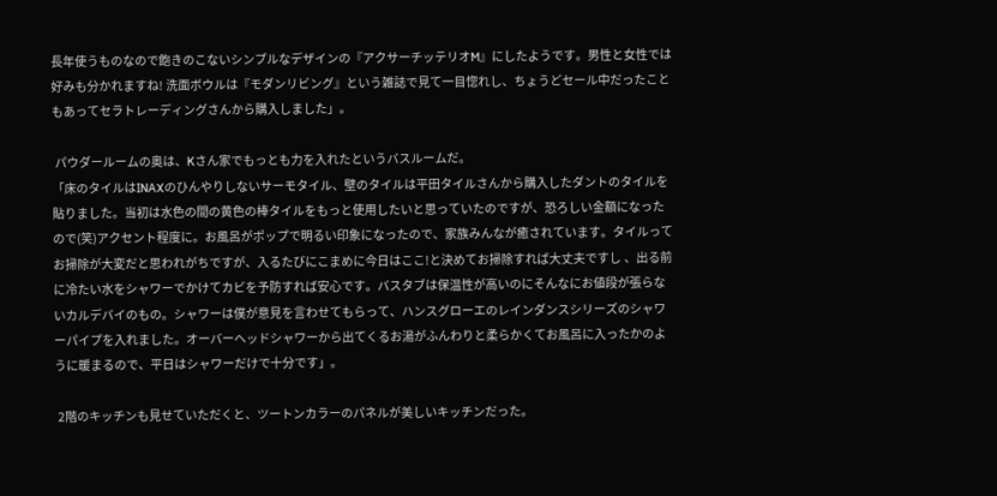長年使うものなので飽きのこないシンプルなデザインの『アクサーチッテリオM』にしたようです。男性と女性では好みも分かれますね! 洗面ボウルは『モダンリビング』という雑誌で見て一目惚れし、ちょうどセール中だったこともあってセラトレーディングさんから購入しました」。

 パウダールームの奥は、Kさん家でもっとも力を入れたというバスルームだ。
「床のタイルはINAXのひんやりしないサーモタイル、壁のタイルは平田タイルさんから購入したダントのタイルを貼りました。当初は水色の間の黄色の棒タイルをもっと使用したいと思っていたのですが、恐ろしい金額になったので(笑)アクセント程度に。お風呂がポップで明るい印象になったので、家族みんなが癒されています。タイルってお掃除が大変だと思われがちですが、入るたびにこまめに今日はここ!と決めてお掃除すれば大丈夫ですし 、出る前に冷たい水をシャワーでかけてカビを予防すれば安心です。バスタブは保温性が高いのにそんなにお値段が張らないカルデバイのもの。シャワーは僕が意見を言わせてもらって、ハンスグローエのレインダンスシリーズのシャワーパイプを入れました。オーバーヘッドシャワーから出てくるお湯がふんわりと柔らかくてお風呂に入ったかのように暖まるので、平日はシャワーだけで十分です」。

 2階のキッチンも見せていただくと、ツートンカラーのパネルが美しいキッチンだった。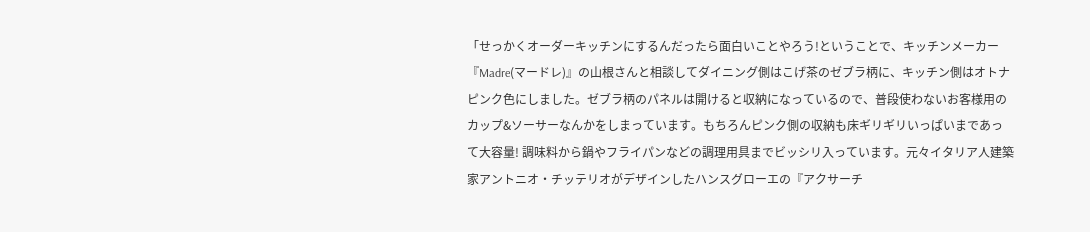「せっかくオーダーキッチンにするんだったら面白いことやろう!ということで、キッチンメーカー『Madre(マードレ)』の山根さんと相談してダイニング側はこげ茶のゼブラ柄に、キッチン側はオトナピンク色にしました。ゼブラ柄のパネルは開けると収納になっているので、普段使わないお客様用のカップ&ソーサーなんかをしまっています。もちろんピンク側の収納も床ギリギリいっぱいまであって大容量! 調味料から鍋やフライパンなどの調理用具までビッシリ入っています。元々イタリア人建築家アントニオ・チッテリオがデザインしたハンスグローエの『アクサーチ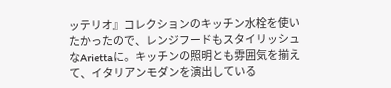ッテリオ』コレクションのキッチン水栓を使いたかったので、レンジフードもスタイリッシュなAriettaに。キッチンの照明とも雰囲気を揃えて、イタリアンモダンを演出している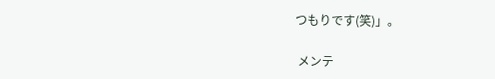つもりです(笑)」。

 メンテ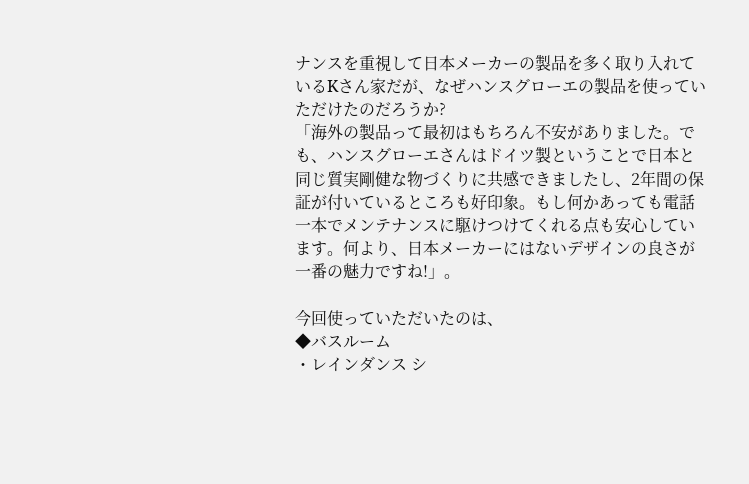ナンスを重視して日本メーカーの製品を多く取り入れているKさん家だが、なぜハンスグローエの製品を使っていただけたのだろうか?
「海外の製品って最初はもちろん不安がありました。でも、ハンスグローエさんはドイツ製ということで日本と同じ質実剛健な物づくりに共感できましたし、2年間の保証が付いているところも好印象。もし何かあっても電話一本でメンテナンスに駆けつけてくれる点も安心しています。何より、日本メーカーにはないデザインの良さが一番の魅力ですね!」。

今回使っていただいたのは、
◆バスルーム
・レインダンス シ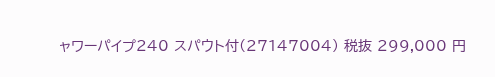ャワーパイプ240 スパウト付(27147004) 税抜 299,000 円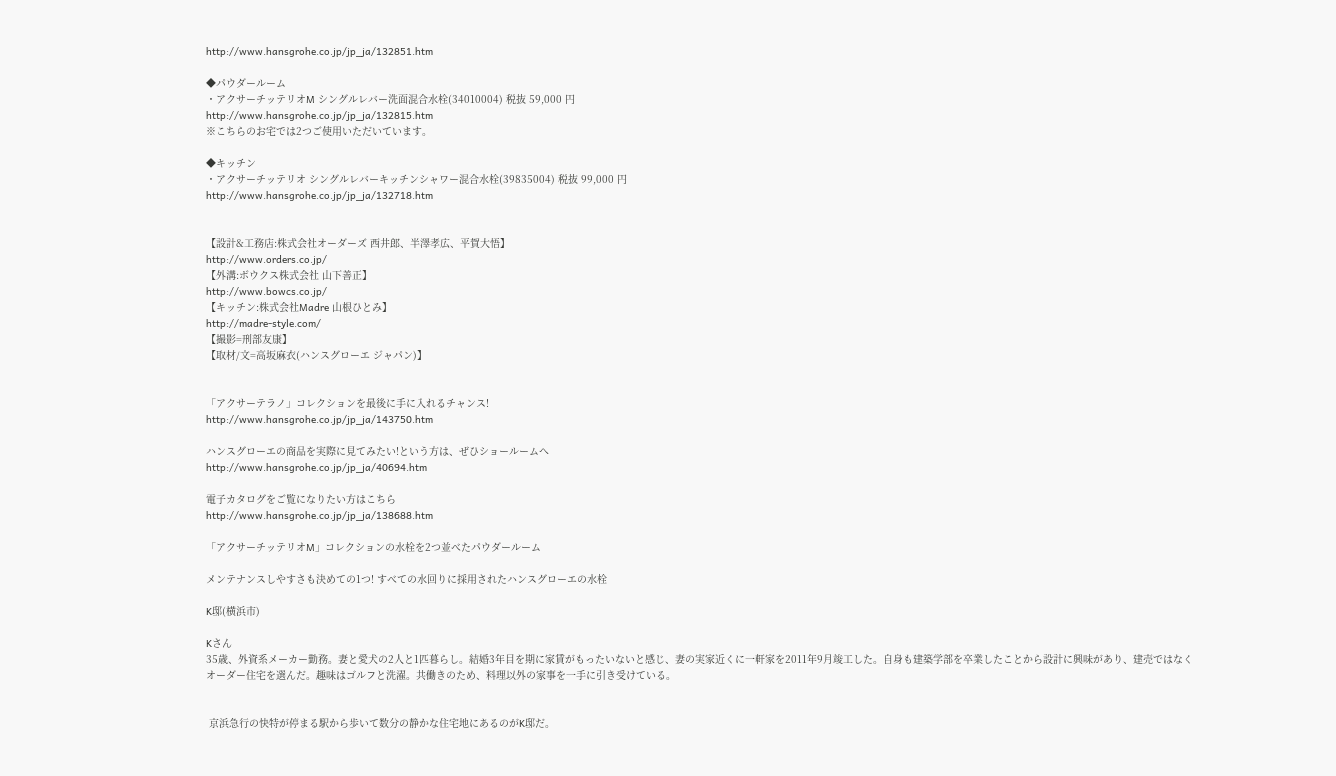http://www.hansgrohe.co.jp/jp_ja/132851.htm

◆パウダールーム
・アクサーチッテリオM シングルレバー洗面混合水栓(34010004) 税抜 59,000 円
http://www.hansgrohe.co.jp/jp_ja/132815.htm
※こちらのお宅では2つご使用いただいています。

◆キッチン
・アクサーチッテリオ シングルレバーキッチンシャワー混合水栓(39835004) 税抜 99,000 円
http://www.hansgrohe.co.jp/jp_ja/132718.htm


【設計&工務店:株式会社オーダーズ 西井郎、半澤孝広、平賀大悟】
http://www.orders.co.jp/
【外溝:ボウクス株式会社 山下善正】
http://www.bowcs.co.jp/
【キッチン:株式会社Madre 山根ひとみ】
http://madre-style.com/
【撮影=刑部友康】
【取材/文=高坂麻衣(ハンスグローエ ジャパン)】


「アクサーテラノ」コレクションを最後に手に入れるチャンス!
http://www.hansgrohe.co.jp/jp_ja/143750.htm

ハンスグローエの商品を実際に見てみたい!という方は、ぜひショールームへ
http://www.hansgrohe.co.jp/jp_ja/40694.htm

電子カタログをご覧になりたい方はこちら
http://www.hansgrohe.co.jp/jp_ja/138688.htm

「アクサーチッテリオM」コレクションの水栓を2つ並べたパウダールーム

メンテナンスしやすさも決めての1つ! すべての水回りに採用されたハンスグローエの水栓

K邸(横浜市)

Kさん
35歳、外資系メーカー勤務。妻と愛犬の2人と1匹暮らし。結婚3年目を期に家賃がもったいないと感じ、妻の実家近くに一軒家を2011年9月竣工した。自身も建築学部を卒業したことから設計に興味があり、建売ではなくオーダー住宅を選んだ。趣味はゴルフと洗濯。共働きのため、料理以外の家事を一手に引き受けている。


 京浜急行の快特が停まる駅から歩いて数分の静かな住宅地にあるのがK邸だ。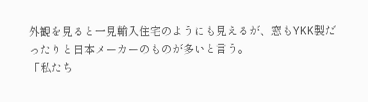外観を見ると一見輸入住宅のようにも見えるが、窓もYKK製だったりと日本メーカーのものが多いと言う。
「私たち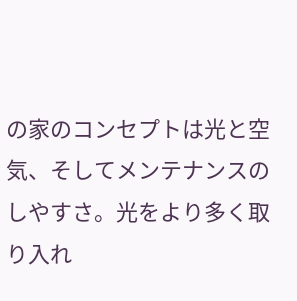の家のコンセプトは光と空気、そしてメンテナンスのしやすさ。光をより多く取り入れ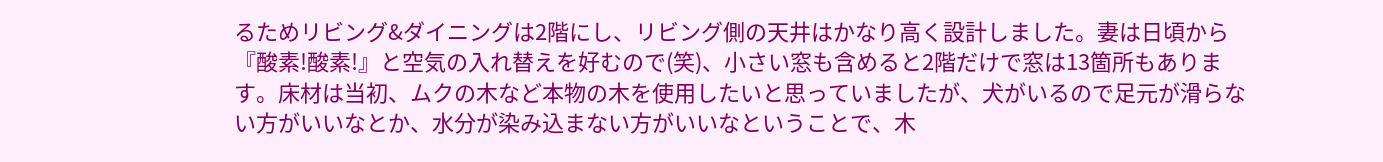るためリビング&ダイニングは2階にし、リビング側の天井はかなり高く設計しました。妻は日頃から『酸素!酸素!』と空気の入れ替えを好むので(笑)、小さい窓も含めると2階だけで窓は13箇所もあります。床材は当初、ムクの木など本物の木を使用したいと思っていましたが、犬がいるので足元が滑らない方がいいなとか、水分が染み込まない方がいいなということで、木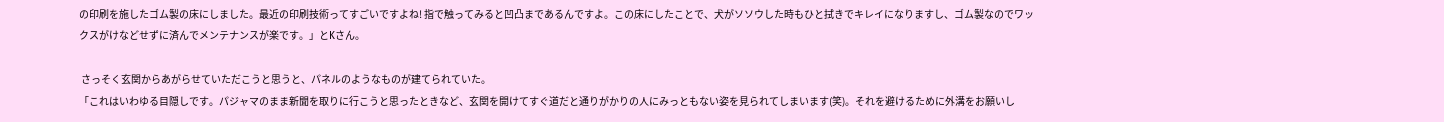の印刷を施したゴム製の床にしました。最近の印刷技術ってすごいですよね! 指で触ってみると凹凸まであるんですよ。この床にしたことで、犬がソソウした時もひと拭きでキレイになりますし、ゴム製なのでワックスがけなどせずに済んでメンテナンスが楽です。」とKさん。

 さっそく玄関からあがらせていただこうと思うと、パネルのようなものが建てられていた。
「これはいわゆる目隠しです。パジャマのまま新聞を取りに行こうと思ったときなど、玄関を開けてすぐ道だと通りがかりの人にみっともない姿を見られてしまいます(笑)。それを避けるために外溝をお願いし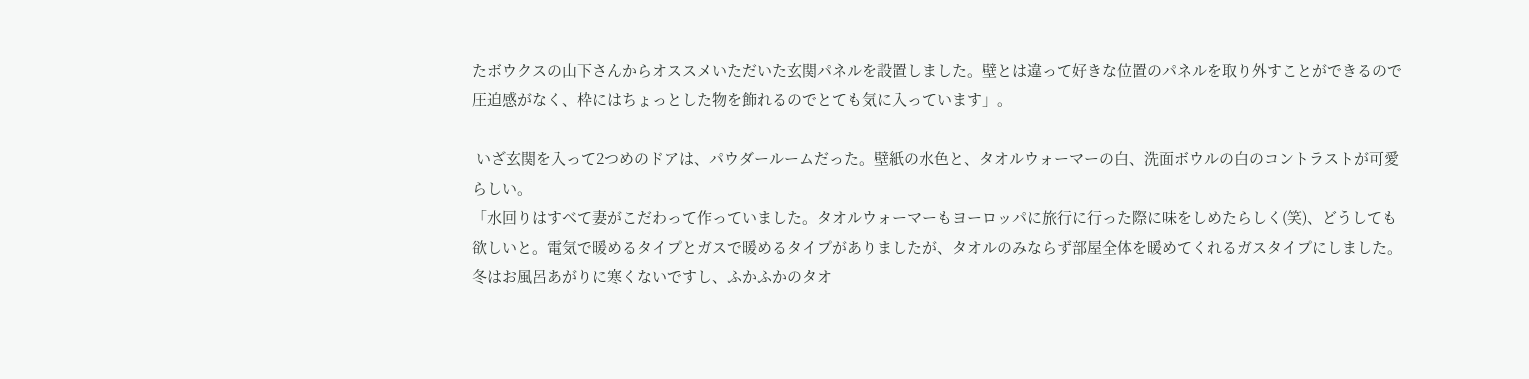たボウクスの山下さんからオススメいただいた玄関パネルを設置しました。壁とは違って好きな位置のパネルを取り外すことができるので圧迫感がなく、枠にはちょっとした物を飾れるのでとても気に入っています」。

 いざ玄関を入って2つめのドアは、パウダールームだった。壁紙の水色と、タオルウォーマーの白、洗面ボウルの白のコントラストが可愛らしい。
「水回りはすべて妻がこだわって作っていました。タオルウォーマーもヨーロッパに旅行に行った際に味をしめたらしく(笑)、どうしても欲しいと。電気で暖めるタイプとガスで暖めるタイプがありましたが、タオルのみならず部屋全体を暖めてくれるガスタイプにしました。冬はお風呂あがりに寒くないですし、ふかふかのタオ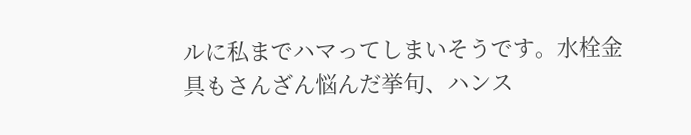ルに私までハマってしまいそうです。水栓金具もさんざん悩んだ挙句、ハンス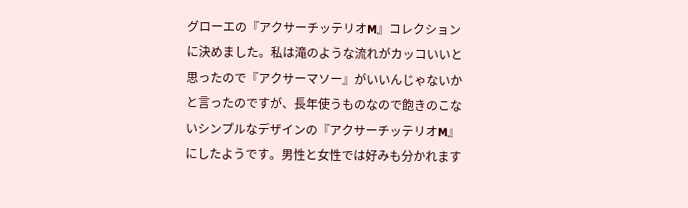グローエの『アクサーチッテリオM』コレクションに決めました。私は滝のような流れがカッコいいと思ったので『アクサーマソー』がいいんじゃないかと言ったのですが、長年使うものなので飽きのこないシンプルなデザインの『アクサーチッテリオM』にしたようです。男性と女性では好みも分かれます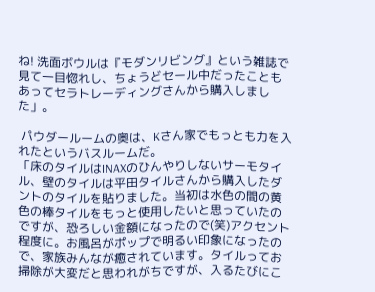ね! 洗面ボウルは『モダンリビング』という雑誌で見て一目惚れし、ちょうどセール中だったこともあってセラトレーディングさんから購入しました」。

 パウダールームの奥は、Kさん家でもっとも力を入れたというバスルームだ。
「床のタイルはINAXのひんやりしないサーモタイル、壁のタイルは平田タイルさんから購入したダントのタイルを貼りました。当初は水色の間の黄色の棒タイルをもっと使用したいと思っていたのですが、恐ろしい金額になったので(笑)アクセント程度に。お風呂がポップで明るい印象になったので、家族みんなが癒されています。タイルってお掃除が大変だと思われがちですが、入るたびにこ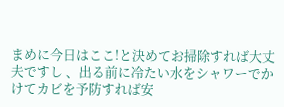まめに今日はここ!と決めてお掃除すれば大丈夫ですし 、出る前に冷たい水をシャワーでかけてカビを予防すれば安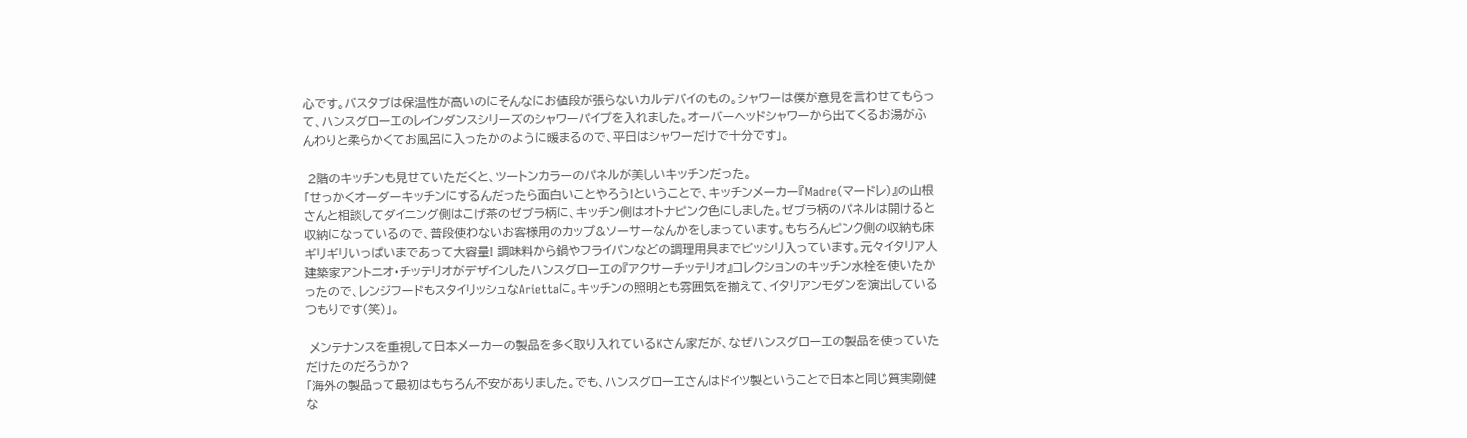心です。バスタブは保温性が高いのにそんなにお値段が張らないカルデバイのもの。シャワーは僕が意見を言わせてもらって、ハンスグローエのレインダンスシリーズのシャワーパイプを入れました。オーバーヘッドシャワーから出てくるお湯がふんわりと柔らかくてお風呂に入ったかのように暖まるので、平日はシャワーだけで十分です」。

 2階のキッチンも見せていただくと、ツートンカラーのパネルが美しいキッチンだった。
「せっかくオーダーキッチンにするんだったら面白いことやろう!ということで、キッチンメーカー『Madre(マードレ)』の山根さんと相談してダイニング側はこげ茶のゼブラ柄に、キッチン側はオトナピンク色にしました。ゼブラ柄のパネルは開けると収納になっているので、普段使わないお客様用のカップ&ソーサーなんかをしまっています。もちろんピンク側の収納も床ギリギリいっぱいまであって大容量! 調味料から鍋やフライパンなどの調理用具までビッシリ入っています。元々イタリア人建築家アントニオ・チッテリオがデザインしたハンスグローエの『アクサーチッテリオ』コレクションのキッチン水栓を使いたかったので、レンジフードもスタイリッシュなAriettaに。キッチンの照明とも雰囲気を揃えて、イタリアンモダンを演出しているつもりです(笑)」。

 メンテナンスを重視して日本メーカーの製品を多く取り入れているKさん家だが、なぜハンスグローエの製品を使っていただけたのだろうか?
「海外の製品って最初はもちろん不安がありました。でも、ハンスグローエさんはドイツ製ということで日本と同じ質実剛健な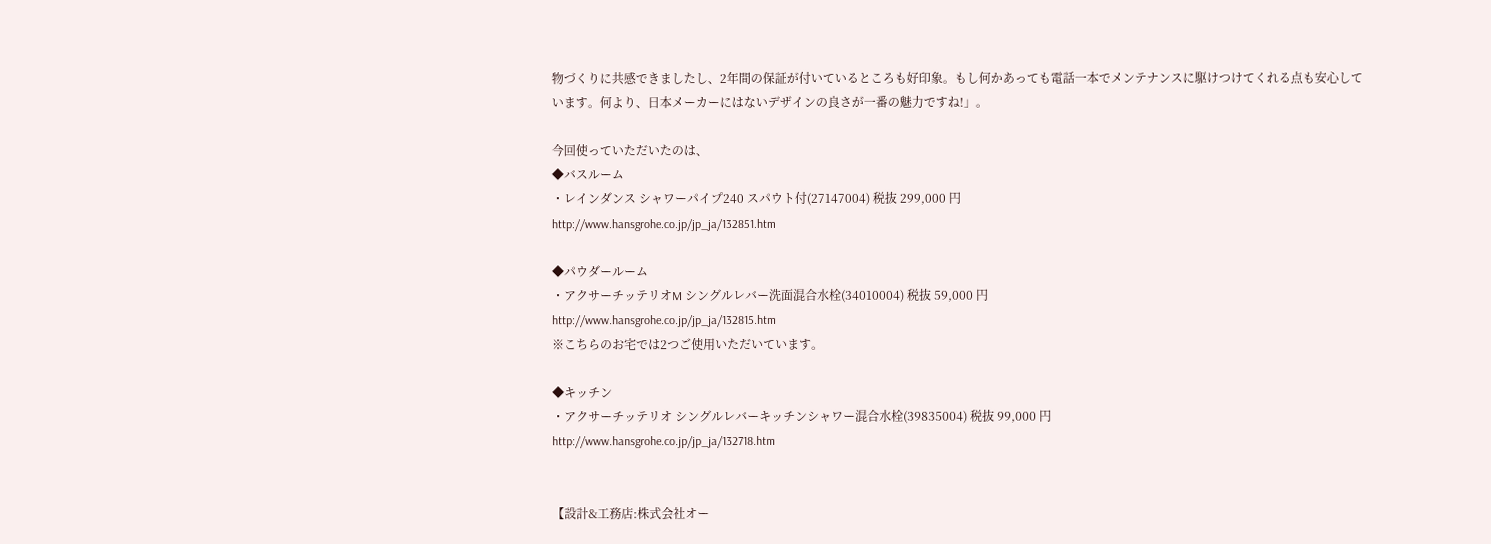物づくりに共感できましたし、2年間の保証が付いているところも好印象。もし何かあっても電話一本でメンテナンスに駆けつけてくれる点も安心しています。何より、日本メーカーにはないデザインの良さが一番の魅力ですね!」。

今回使っていただいたのは、
◆バスルーム
・レインダンス シャワーパイプ240 スパウト付(27147004) 税抜 299,000 円
http://www.hansgrohe.co.jp/jp_ja/132851.htm

◆パウダールーム
・アクサーチッテリオM シングルレバー洗面混合水栓(34010004) 税抜 59,000 円
http://www.hansgrohe.co.jp/jp_ja/132815.htm
※こちらのお宅では2つご使用いただいています。

◆キッチン
・アクサーチッテリオ シングルレバーキッチンシャワー混合水栓(39835004) 税抜 99,000 円
http://www.hansgrohe.co.jp/jp_ja/132718.htm


【設計&工務店:株式会社オー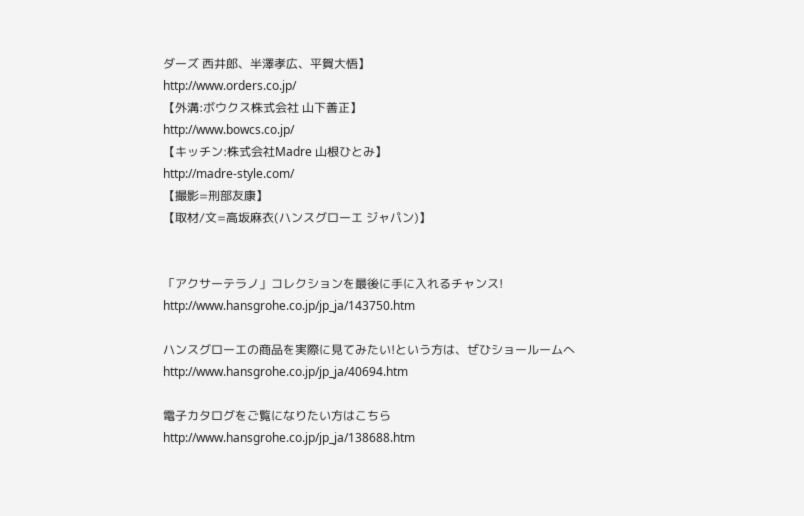ダーズ 西井郎、半澤孝広、平賀大悟】
http://www.orders.co.jp/
【外溝:ボウクス株式会社 山下善正】
http://www.bowcs.co.jp/
【キッチン:株式会社Madre 山根ひとみ】
http://madre-style.com/
【撮影=刑部友康】
【取材/文=高坂麻衣(ハンスグローエ ジャパン)】


「アクサーテラノ」コレクションを最後に手に入れるチャンス!
http://www.hansgrohe.co.jp/jp_ja/143750.htm

ハンスグローエの商品を実際に見てみたい!という方は、ぜひショールームへ
http://www.hansgrohe.co.jp/jp_ja/40694.htm

電子カタログをご覧になりたい方はこちら
http://www.hansgrohe.co.jp/jp_ja/138688.htm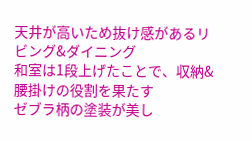天井が高いため抜け感があるリビング&ダイニング
和室は1段上げたことで、収納&腰掛けの役割を果たす
ゼブラ柄の塗装が美し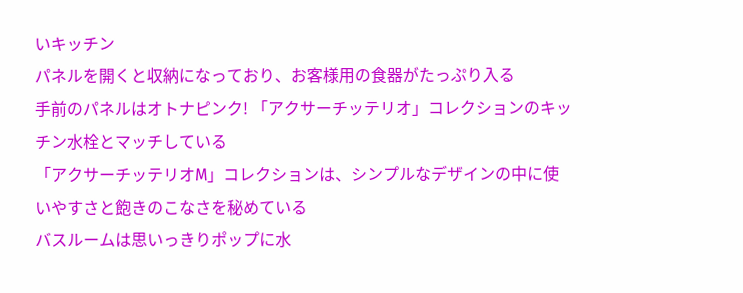いキッチン
パネルを開くと収納になっており、お客様用の食器がたっぷり入る
手前のパネルはオトナピンク! 「アクサーチッテリオ」コレクションのキッチン水栓とマッチしている
「アクサーチッテリオM」コレクションは、シンプルなデザインの中に使いやすさと飽きのこなさを秘めている
バスルームは思いっきりポップに水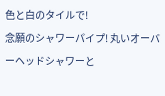色と白のタイルで!
念願のシャワーパイプ! 丸いオーバーヘッドシャワーと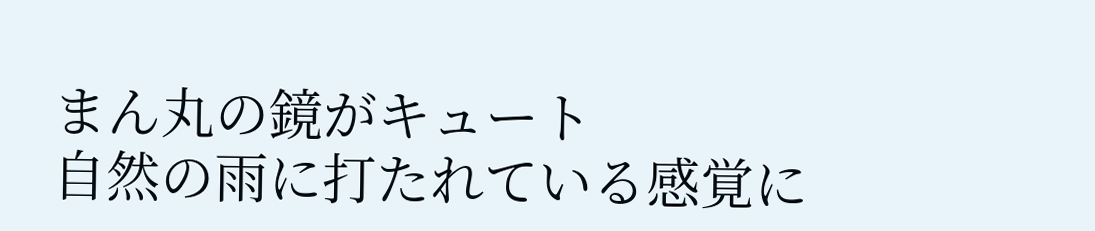まん丸の鏡がキュート
自然の雨に打たれている感覚に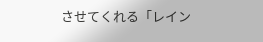させてくれる「レイン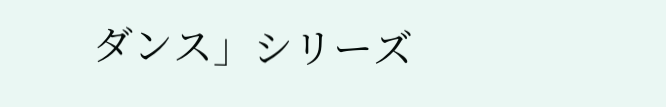ダンス」シリーズ